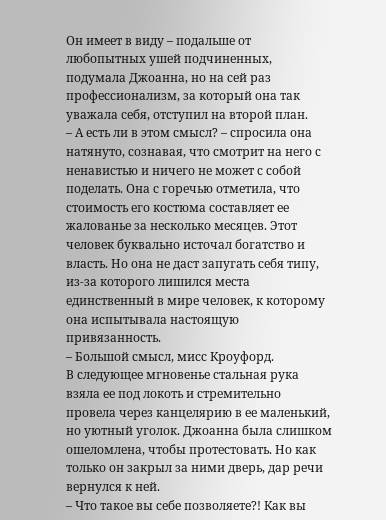Он имеет в виду – подальше от любопытных ушей подчиненных, подумала Джоанна, но на сей раз профессионализм, за который она так уважала себя, отступил на второй план.
– А есть ли в этом смысл? – спросила она натянуто, сознавая, что смотрит на него с ненавистью и ничего не может с собой поделать. Она с горечью отметила, что стоимость его костюма составляет ее жалованье за несколько месяцев. Этот человек буквально источал богатство и власть. Но она не даст запугать себя типу, из-за которого лишился места единственный в мире человек, к которому она испытывала настоящую привязанность.
– Большой смысл, мисс Кроуфорд.
В следующее мгновенье стальная рука взяла ее под локоть и стремительно провела через канцелярию в ее маленький, но уютный уголок. Джоанна была слишком ошеломлена, чтобы протестовать. Но как только он закрыл за ними дверь, дар речи вернулся к ней.
– Что такое вы себе позволяете?! Как вы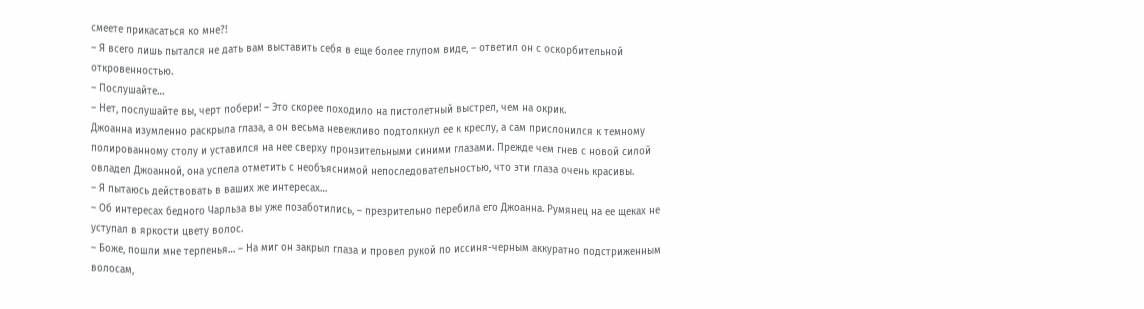смеете прикасаться ко мне?!
– Я всего лишь пытался не дать вам выставить себя в еще более глупом виде, – ответил он с оскорбительной откровенностью.
– Послушайте…
– Нет, послушайте вы, черт побери! – Это скорее походило на пистолетный выстрел, чем на окрик.
Джоанна изумленно раскрыла глаза, а он весьма невежливо подтолкнул ее к креслу, а сам прислонился к темному полированному столу и уставился на нее сверху пронзительными синими глазами. Прежде чем гнев с новой силой овладел Джоанной, она успела отметить с необъяснимой непоследовательностью, что эти глаза очень красивы.
– Я пытаюсь действовать в ваших же интересах…
– Об интересах бедного Чарльза вы уже позаботились, – презрительно перебила его Джоанна. Румянец на ее щеках не уступал в яркости цвету волос.
– Боже, пошли мне терпенья… – На миг он закрыл глаза и провел рукой по иссиня-черным аккуратно подстриженным волосам,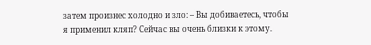затем произнес холодно и зло: – Вы добиваетесь, чтобы я применил кляп? Сейчас вы очень близки к этому.